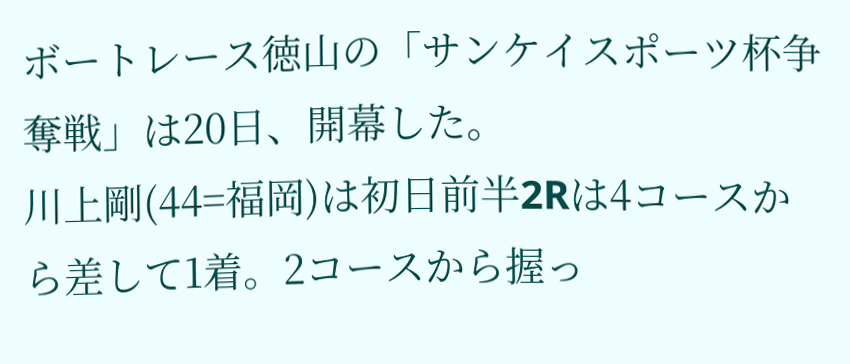ボートレース徳山の「サンケイスポーツ杯争奪戦」は20日、開幕した。
川上剛(44=福岡)は初日前半2Rは4コースから差して1着。2コースから握っ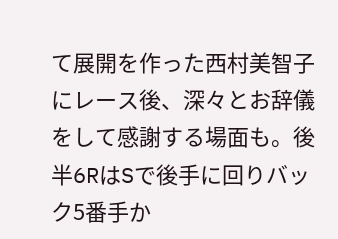て展開を作った西村美智子にレース後、深々とお辞儀をして感謝する場面も。後半6RはSで後手に回りバック5番手か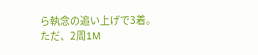ら執念の追い上げで3着。ただ、2周1M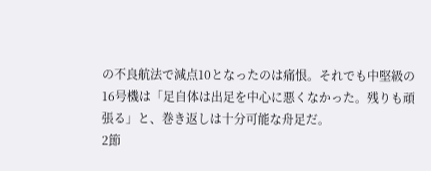の不良航法で減点10となったのは痛恨。それでも中堅級の16号機は「足自体は出足を中心に悪くなかった。残りも頑張る」と、巻き返しは十分可能な舟足だ。
2節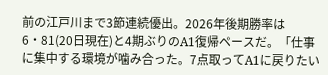前の江戸川まで3節連続優出。2026年後期勝率は6・81(20日現在)と4期ぶりのA1復帰ペースだ。「仕事に集中する環境が噛み合った。7点取ってA1に戻りたい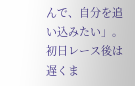んで、自分を追い込みたい」。初日レース後は遅くま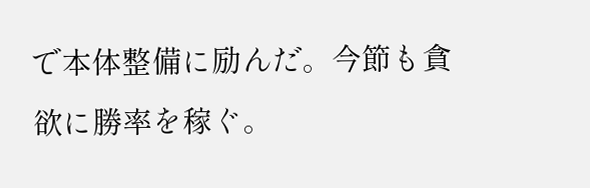で本体整備に励んだ。今節も貪欲に勝率を稼ぐ。